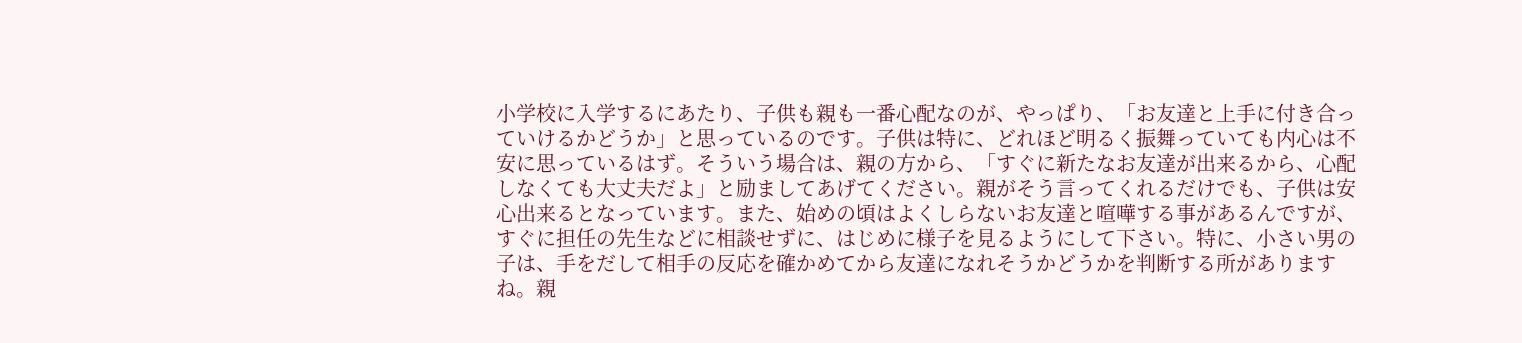小学校に入学するにあたり、子供も親も一番心配なのが、やっぱり、「お友達と上手に付き合っていけるかどうか」と思っているのです。子供は特に、どれほど明るく振舞っていても内心は不安に思っているはず。そういう場合は、親の方から、「すぐに新たなお友達が出来るから、心配しなくても大丈夫だよ」と励ましてあげてください。親がそう言ってくれるだけでも、子供は安心出来るとなっています。また、始めの頃はよくしらないお友達と喧嘩する事があるんですが、すぐに担任の先生などに相談せずに、はじめに様子を見るようにして下さい。特に、小さい男の子は、手をだして相手の反応を確かめてから友達になれそうかどうかを判断する所がありますね。親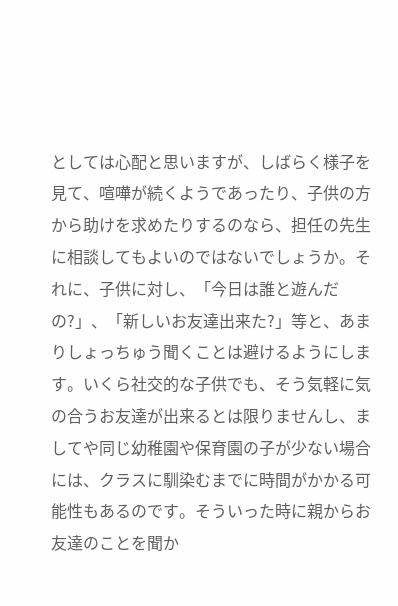としては心配と思いますが、しばらく様子を見て、喧嘩が続くようであったり、子供の方から助けを求めたりするのなら、担任の先生に相談してもよいのではないでしょうか。それに、子供に対し、「今日は誰と遊んだの?」、「新しいお友達出来た?」等と、あまりしょっちゅう聞くことは避けるようにします。いくら社交的な子供でも、そう気軽に気の合うお友達が出来るとは限りませんし、ましてや同じ幼稚園や保育園の子が少ない場合には、クラスに馴染むまでに時間がかかる可能性もあるのです。そういった時に親からお友達のことを聞か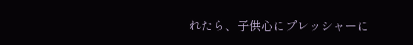れたら、子供心にプレッシャーに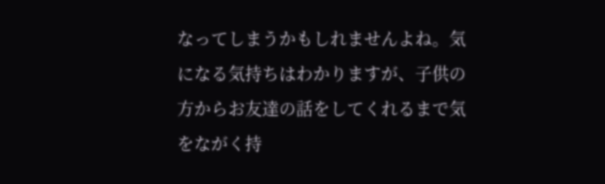なってしまうかもしれませんよね。気になる気持ちはわかりますが、子供の方からお友達の話をしてくれるまで気をながく持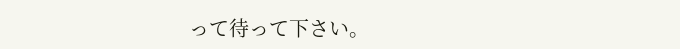って待って下さい。